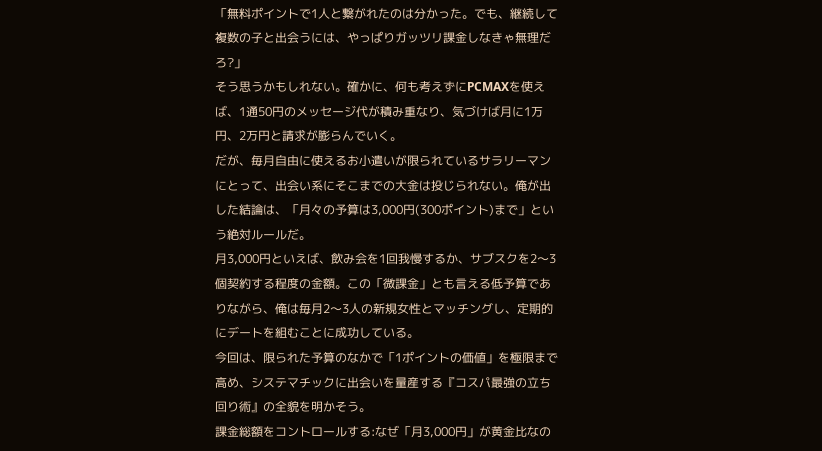「無料ポイントで1人と繋がれたのは分かった。でも、継続して複数の子と出会うには、やっぱりガッツリ課金しなきゃ無理だろ?」
そう思うかもしれない。確かに、何も考えずにPCMAXを使えば、1通50円のメッセージ代が積み重なり、気づけば月に1万円、2万円と請求が膨らんでいく。
だが、毎月自由に使えるお小遣いが限られているサラリーマンにとって、出会い系にそこまでの大金は投じられない。俺が出した結論は、「月々の予算は3,000円(300ポイント)まで」という絶対ルールだ。
月3,000円といえば、飲み会を1回我慢するか、サブスクを2〜3個契約する程度の金額。この「微課金」とも言える低予算でありながら、俺は毎月2〜3人の新規女性とマッチングし、定期的にデートを組むことに成功している。
今回は、限られた予算のなかで「1ポイントの価値」を極限まで高め、システマチックに出会いを量産する『コスパ最強の立ち回り術』の全貌を明かそう。
課金総額をコントロールする:なぜ「月3,000円」が黄金比なの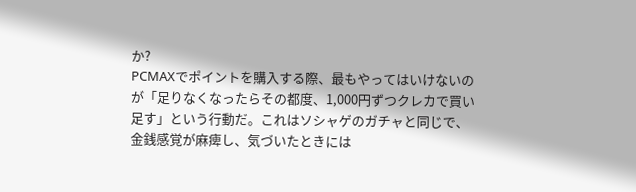か?
PCMAXでポイントを購入する際、最もやってはいけないのが「足りなくなったらその都度、1,000円ずつクレカで買い足す」という行動だ。これはソシャゲのガチャと同じで、金銭感覚が麻痺し、気づいたときには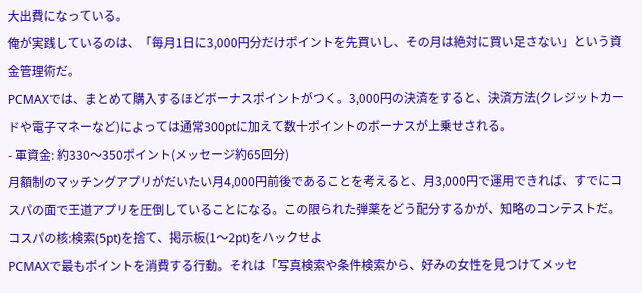大出費になっている。
俺が実践しているのは、「毎月1日に3,000円分だけポイントを先買いし、その月は絶対に買い足さない」という資金管理術だ。
PCMAXでは、まとめて購入するほどボーナスポイントがつく。3,000円の決済をすると、決済方法(クレジットカードや電子マネーなど)によっては通常300ptに加えて数十ポイントのボーナスが上乗せされる。
- 軍資金: 約330〜350ポイント(メッセージ約65回分)
月額制のマッチングアプリがだいたい月4,000円前後であることを考えると、月3,000円で運用できれば、すでにコスパの面で王道アプリを圧倒していることになる。この限られた弾薬をどう配分するかが、知略のコンテストだ。
コスパの核:検索(5pt)を捨て、掲示板(1〜2pt)をハックせよ
PCMAXで最もポイントを消費する行動。それは「写真検索や条件検索から、好みの女性を見つけてメッセ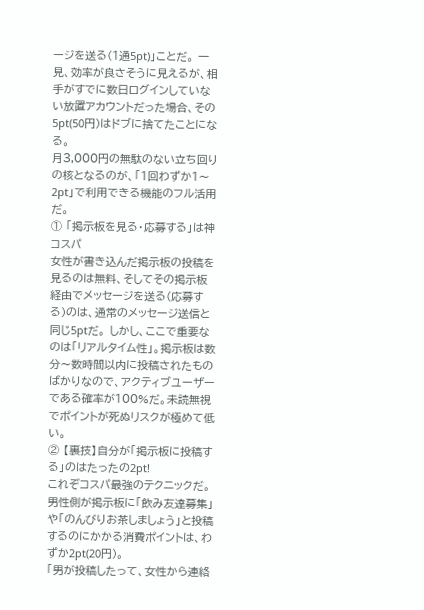ージを送る(1通5pt)」ことだ。 一見、効率が良さそうに見えるが、相手がすでに数日ログインしていない放置アカウントだった場合、その5pt(50円)はドブに捨てたことになる。
月3,000円の無駄のない立ち回りの核となるのが、「1回わずか1〜2pt」で利用できる機能のフル活用だ。
① 「掲示板を見る・応募する」は神コスパ
女性が書き込んだ掲示板の投稿を見るのは無料、そしてその掲示板経由でメッセージを送る(応募する)のは、通常のメッセージ送信と同じ5ptだ。 しかし、ここで重要なのは「リアルタイム性」。掲示板は数分〜数時間以内に投稿されたものばかりなので、アクティブユーザーである確率が100%だ。未読無視でポイントが死ぬリスクが極めて低い。
② 【裏技】自分が「掲示板に投稿する」のはたったの2pt!
これぞコスパ最強のテクニックだ。男性側が掲示板に「飲み友達募集」や「のんびりお茶しましょう」と投稿するのにかかる消費ポイントは、わずか2pt(20円)。
「男が投稿したって、女性から連絡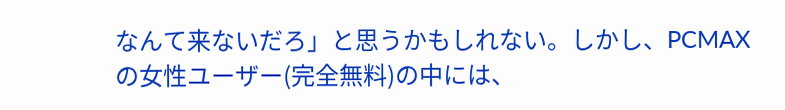なんて来ないだろ」と思うかもしれない。しかし、PCMAXの女性ユーザー(完全無料)の中には、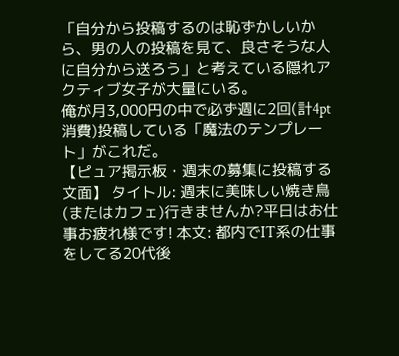「自分から投稿するのは恥ずかしいから、男の人の投稿を見て、良さそうな人に自分から送ろう」と考えている隠れアクティブ女子が大量にいる。
俺が月3,000円の中で必ず週に2回(計4pt消費)投稿している「魔法のテンプレート」がこれだ。
【ピュア掲示板・週末の募集に投稿する文面】 タイトル: 週末に美味しい焼き鳥(またはカフェ)行きませんか?平日はお仕事お疲れ様です! 本文: 都内でIT系の仕事をしてる20代後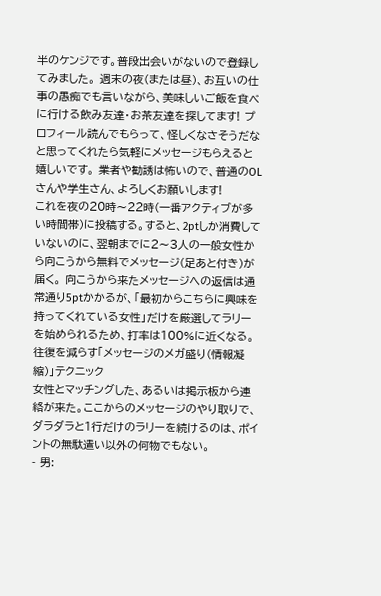半のケンジです。普段出会いがないので登録してみました。 週末の夜(または昼)、お互いの仕事の愚痴でも言いながら、美味しいご飯を食べに行ける飲み友達・お茶友達を探してます! プロフィール読んでもらって、怪しくなさそうだなと思ってくれたら気軽にメッセージもらえると嬉しいです。 業者や勧誘は怖いので、普通のOLさんや学生さん、よろしくお願いします!
これを夜の20時〜22時(一番アクティブが多い時間帯)に投稿する。すると、2ptしか消費していないのに、翌朝までに2〜3人の一般女性から向こうから無料でメッセージ(足あと付き)が届く。 向こうから来たメッセージへの返信は通常通り5ptかかるが、「最初からこちらに興味を持ってくれている女性」だけを厳選してラリーを始められるため、打率は100%に近くなる。
往復を減らす「メッセージのメガ盛り(情報凝縮)」テクニック
女性とマッチングした、あるいは掲示板から連絡が来た。ここからのメッセージのやり取りで、ダラダラと1行だけのラリーを続けるのは、ポイントの無駄遣い以外の何物でもない。
- 男: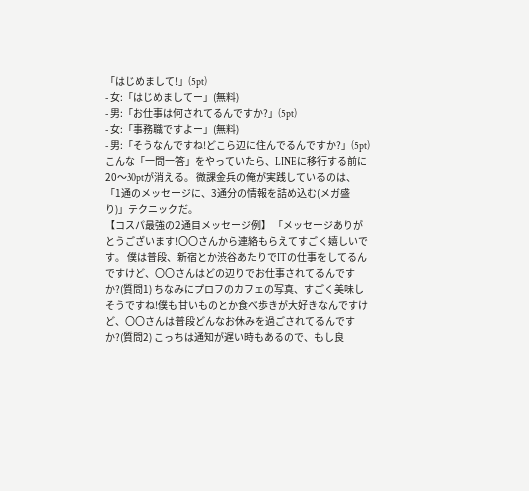「はじめまして!」(5pt)
- 女:「はじめましてー」(無料)
- 男:「お仕事は何されてるんですか?」(5pt)
- 女:「事務職ですよー」(無料)
- 男:「そうなんですね!どこら辺に住んでるんですか?」(5pt)
こんな「一問一答」をやっていたら、LINEに移行する前に20〜30ptが消える。 微課金兵の俺が実践しているのは、「1通のメッセージに、3通分の情報を詰め込む(メガ盛り)」テクニックだ。
【コスパ最強の2通目メッセージ例】 「メッセージありがとうございます!〇〇さんから連絡もらえてすごく嬉しいです。 僕は普段、新宿とか渋谷あたりでITの仕事をしてるんですけど、〇〇さんはどの辺りでお仕事されてるんですか?(質問1) ちなみにプロフのカフェの写真、すごく美味しそうですね!僕も甘いものとか食べ歩きが大好きなんですけど、〇〇さんは普段どんなお休みを過ごされてるんですか?(質問2) こっちは通知が遅い時もあるので、もし良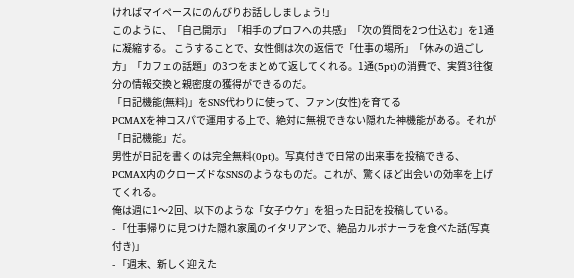ければマイペースにのんびりお話ししましょう!」
このように、「自己開示」「相手のプロフへの共感」「次の質問を2つ仕込む」を1通に凝縮する。 こうすることで、女性側は次の返信で「仕事の場所」「休みの過ごし方」「カフェの話題」の3つをまとめて返してくれる。1通(5pt)の消費で、実質3往復分の情報交換と親密度の獲得ができるのだ。
「日記機能(無料)」をSNS代わりに使って、ファン(女性)を育てる
PCMAXを神コスパで運用する上で、絶対に無視できない隠れた神機能がある。それが「日記機能」だ。
男性が日記を書くのは完全無料(0pt)。写真付きで日常の出来事を投稿できる、PCMAX内のクローズドなSNSのようなものだ。これが、驚くほど出会いの効率を上げてくれる。
俺は週に1〜2回、以下のような「女子ウケ」を狙った日記を投稿している。
- 「仕事帰りに見つけた隠れ家風のイタリアンで、絶品カルボナーラを食べた話(写真付き)」
- 「週末、新しく迎えた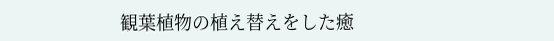観葉植物の植え替えをした癒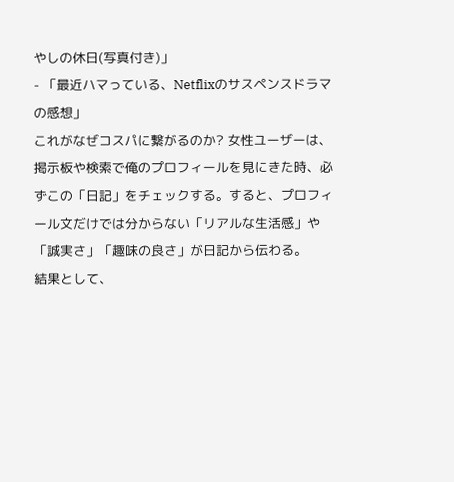やしの休日(写真付き)」
- 「最近ハマっている、Netflixのサスペンスドラマの感想」
これがなぜコスパに繋がるのか? 女性ユーザーは、掲示板や検索で俺のプロフィールを見にきた時、必ずこの「日記」をチェックする。すると、プロフィール文だけでは分からない「リアルな生活感」や「誠実さ」「趣味の良さ」が日記から伝わる。
結果として、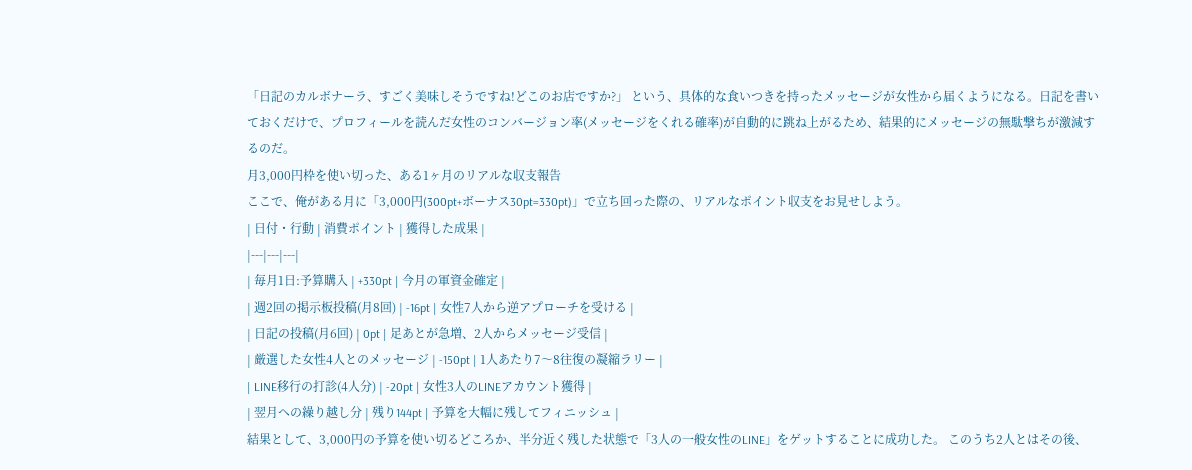「日記のカルボナーラ、すごく美味しそうですね!どこのお店ですか?」 という、具体的な食いつきを持ったメッセージが女性から届くようになる。日記を書いておくだけで、プロフィールを読んだ女性のコンバージョン率(メッセージをくれる確率)が自動的に跳ね上がるため、結果的にメッセージの無駄撃ちが激減するのだ。
月3,000円枠を使い切った、ある1ヶ月のリアルな収支報告
ここで、俺がある月に「3,000円(300pt+ボーナス30pt=330pt)」で立ち回った際の、リアルなポイント収支をお見せしよう。
| 日付・行動 | 消費ポイント | 獲得した成果 |
|---|---|---|
| 毎月1日:予算購入 | +330pt | 今月の軍資金確定 |
| 週2回の掲示板投稿(月8回) | -16pt | 女性7人から逆アプローチを受ける |
| 日記の投稿(月6回) | 0pt | 足あとが急増、2人からメッセージ受信 |
| 厳選した女性4人とのメッセージ | -150pt | 1人あたり7〜8往復の凝縮ラリー |
| LINE移行の打診(4人分) | -20pt | 女性3人のLINEアカウント獲得 |
| 翌月への繰り越し分 | 残り144pt | 予算を大幅に残してフィニッシュ |
結果として、3,000円の予算を使い切るどころか、半分近く残した状態で「3人の一般女性のLINE」をゲットすることに成功した。 このうち2人とはその後、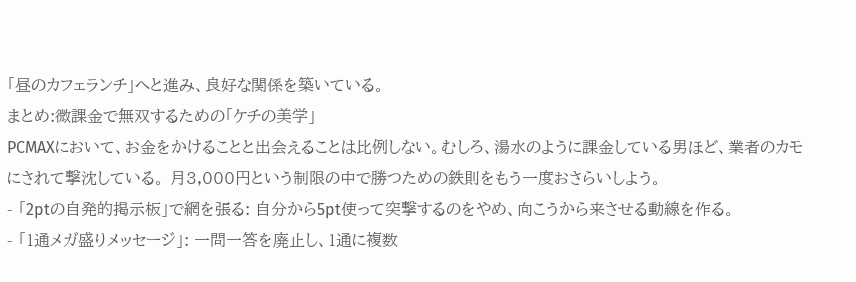「昼のカフェランチ」へと進み、良好な関係を築いている。
まとめ:微課金で無双するための「ケチの美学」
PCMAXにおいて、お金をかけることと出会えることは比例しない。むしろ、湯水のように課金している男ほど、業者のカモにされて撃沈している。 月3,000円という制限の中で勝つための鉄則をもう一度おさらいしよう。
- 「2ptの自発的掲示板」で網を張る: 自分から5pt使って突撃するのをやめ、向こうから来させる動線を作る。
- 「1通メガ盛りメッセージ」: 一問一答を廃止し、1通に複数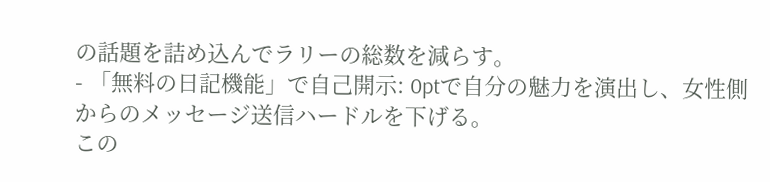の話題を詰め込んでラリーの総数を減らす。
- 「無料の日記機能」で自己開示: 0ptで自分の魅力を演出し、女性側からのメッセージ送信ハードルを下げる。
この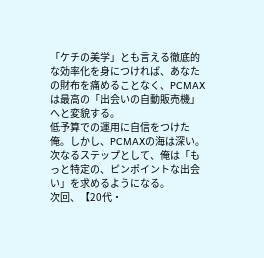「ケチの美学」とも言える徹底的な効率化を身につければ、あなたの財布を痛めることなく、PCMAXは最高の「出会いの自動販売機」へと変貌する。
低予算での運用に自信をつけた俺。しかし、PCMAXの海は深い。次なるステップとして、俺は「もっと特定の、ピンポイントな出会い」を求めるようになる。
次回、【20代・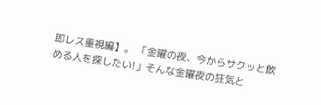即レス重視編】。 「金曜の夜、今からサクッと飲める人を探したい!」そんな金曜夜の狂気と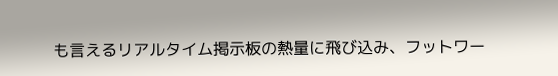も言えるリアルタイム掲示板の熱量に飛び込み、フットワー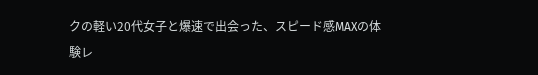クの軽い20代女子と爆速で出会った、スピード感MAXの体験レ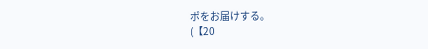ポをお届けする。
(【20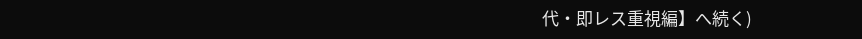代・即レス重視編】へ続く)